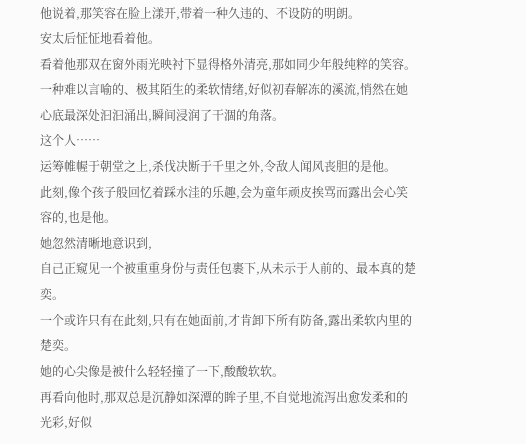他说着,那笑容在脸上漾开,带着一种久违的、不设防的明朗。
安太后怔怔地看着他。
看着他那双在窗外雨光映衬下显得格外清亮,那如同少年般纯粹的笑容。
一种难以言喻的、极其陌生的柔软情绪,好似初春解冻的溪流,悄然在她心底最深处汩汩涌出,瞬间浸润了干涸的角落。
这个人……
运筹帷幄于朝堂之上,杀伐决断于千里之外,令敌人闻风丧胆的是他。
此刻,像个孩子般回忆着踩水洼的乐趣,会为童年顽皮挨骂而露出会心笑容的,也是他。
她忽然清晰地意识到,
自己正窥见一个被重重身份与责任包裹下,从未示于人前的、最本真的楚奕。
一个或许只有在此刻,只有在她面前,才肯卸下所有防备,露出柔软内里的楚奕。
她的心尖像是被什么轻轻撞了一下,酸酸软软。
再看向他时,那双总是沉静如深潭的眸子里,不自觉地流泻出愈发柔和的光彩,好似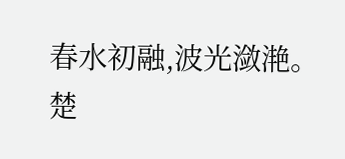春水初融,波光潋滟。
楚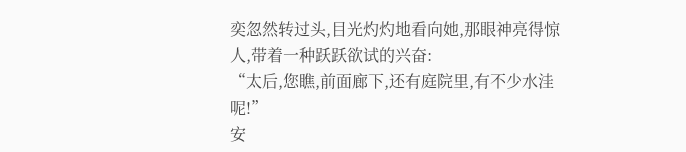奕忽然转过头,目光灼灼地看向她,那眼神亮得惊人,带着一种跃跃欲试的兴奋:
“太后,您瞧,前面廊下,还有庭院里,有不少水洼呢!”
安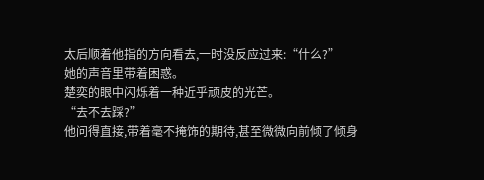太后顺着他指的方向看去,一时没反应过来:“什么?”
她的声音里带着困惑。
楚奕的眼中闪烁着一种近乎顽皮的光芒。
“去不去踩?”
他问得直接,带着毫不掩饰的期待,甚至微微向前倾了倾身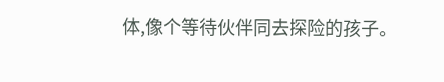体,像个等待伙伴同去探险的孩子。